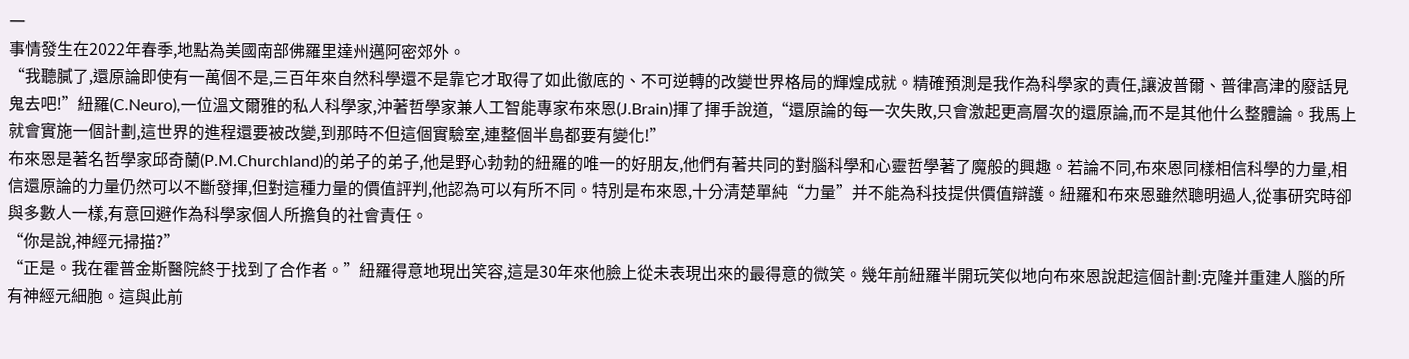一
事情發生在2022年春季,地點為美國南部佛羅里達州邁阿密郊外。
“我聽膩了,還原論即使有一萬個不是,三百年來自然科學還不是靠它才取得了如此徹底的、不可逆轉的改變世界格局的輝煌成就。精確預測是我作為科學家的責任,讓波普爾、普律高津的廢話見鬼去吧!”紐羅(C.Neuro),一位溫文爾雅的私人科學家,沖著哲學家兼人工智能專家布來恩(J.Brain)揮了揮手說道,“還原論的每一次失敗,只會激起更高層次的還原論,而不是其他什么整體論。我馬上就會實施一個計劃,這世界的進程還要被改變,到那時不但這個實驗室,連整個半島都要有變化!”
布來恩是著名哲學家邱奇蘭(P.M.Churchland)的弟子的弟子,他是野心勃勃的紐羅的唯一的好朋友,他們有著共同的對腦科學和心靈哲學著了魔般的興趣。若論不同,布來恩同樣相信科學的力量,相信還原論的力量仍然可以不斷發揮,但對這種力量的價值評判,他認為可以有所不同。特別是布來恩,十分清楚單純“力量”并不能為科技提供價值辯護。紐羅和布來恩雖然聰明過人,從事研究時卻與多數人一樣,有意回避作為科學家個人所擔負的社會責任。
“你是說,神經元掃描?”
“正是。我在霍普金斯醫院終于找到了合作者。”紐羅得意地現出笑容,這是30年來他臉上從未表現出來的最得意的微笑。幾年前紐羅半開玩笑似地向布來恩說起這個計劃:克隆并重建人腦的所有神經元細胞。這與此前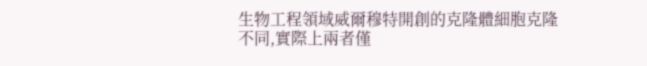生物工程領域威爾穆特開創的克隆體細胞克隆不同,實際上兩者僅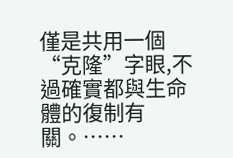僅是共用一個“克隆”字眼,不過確實都與生命體的復制有關。……